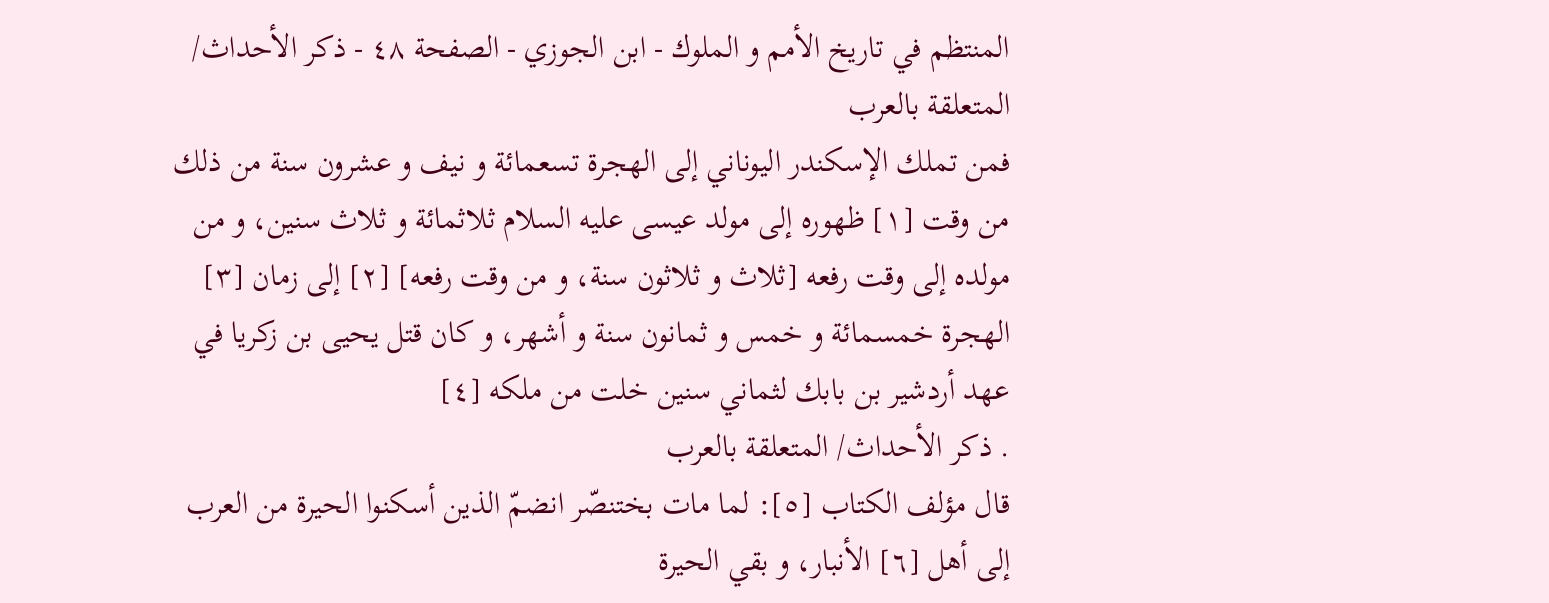المنتظم في تاريخ الأمم و الملوك - ابن الجوزي - الصفحة ٤٨ - ذكر الأحداث/ المتعلقة بالعرب
فمن تملك الإسكندر اليوناني إلى الهجرة تسعمائة و نيف و عشرون سنة من ذلك من وقت [١] ظهوره إلى مولد عيسى عليه السلام ثلاثمائة و ثلاث سنين، و من مولده إلى وقت رفعه [ثلاث و ثلاثون سنة، و من وقت رفعه] [٢] إلى زمان [٣] الهجرة خمسمائة و خمس و ثمانون سنة و أشهر، و كان قتل يحيى بن زكريا في عهد أردشير بن بابك لثماني سنين خلت من ملكه [٤]
. ذكر الأحداث/ المتعلقة بالعرب
قال مؤلف الكتاب [٥]: لما مات بختنصّر انضمّ الذين أسكنوا الحيرة من العرب إلى أهل [٦] الأنبار، و بقي الحيرة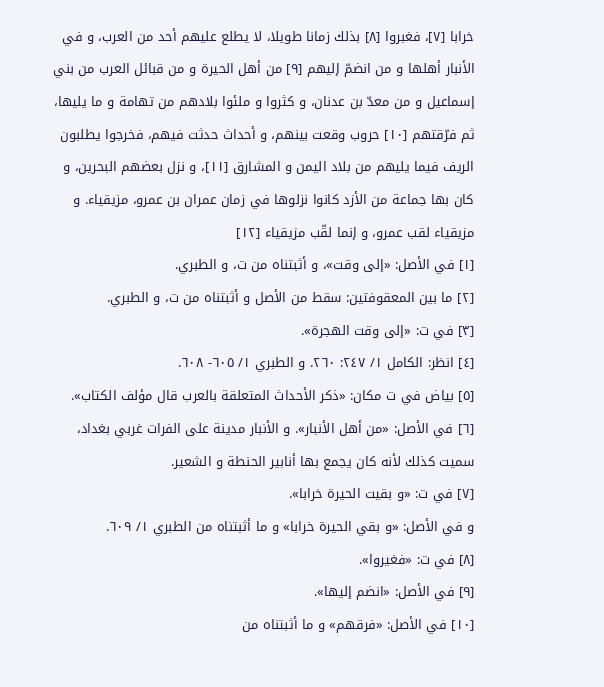خرابا [٧]، فغبروا [٨] بذلك زمانا طويلا، لا يطلع عليهم أحد من العرب، و في الأنبار أهلها و من انضمّ إليهم [٩] من أهل الحيرة و من قبائل العرب من بني إسماعيل و من معدّ بن عدنان، و كثروا و ملئوا بلادهم من تهامة و ما يليها، ثم فرّقتهم [١٠] حروب وقعت بينهم، و أحداث حدثت فيهم، فخرجوا يطلبون الريف فيما يليهم من بلاد اليمن و المشارق [١١]، و نزل بعضهم البحرين، و كان بها جماعة من الأزد كانوا نزلوها في زمان عمران بن عمرو، مزيقياء. و مزيقياء لقب عمرو، و إنما لقّب مزيقياء [١٢]
[١] في الأصل: «إلى وقت»، و أثبتناه من ت، و الطبري.
[٢] ما بين المعقوفتين: سقط من الأصل و أثبتناه من ت، و الطبري.
[٣] في ت: «إلى وقت الهجرة».
[٤] انظر: الكامل ١/ ٢٤٧: ٢٦٠. و الطبري ١/ ٦٠٥- ٦٠٨.
[٥] بياض في ت مكان: «ذكر الأحداث المتعلقة بالعرب قال مؤلف الكتاب».
[٦] في الأصل: «من أهل الأنبار». و الأنبار مدينة على الفرات غربي بغداد، سميت كذلك لأنه كان يجمع بها أنابير الحنطة و الشعير.
[٧] في ت: «و بقيت الحيرة خرابا».
و في الأصل: «و بقي الحيرة خرابا» و ما أثبتناه من الطبري ١/ ٦٠٩.
[٨] في ت: «فغيروا».
[٩] في الأصل: «انضم إليها».
[١٠] في الأصل: «فرقهم» و ما أثبتناه من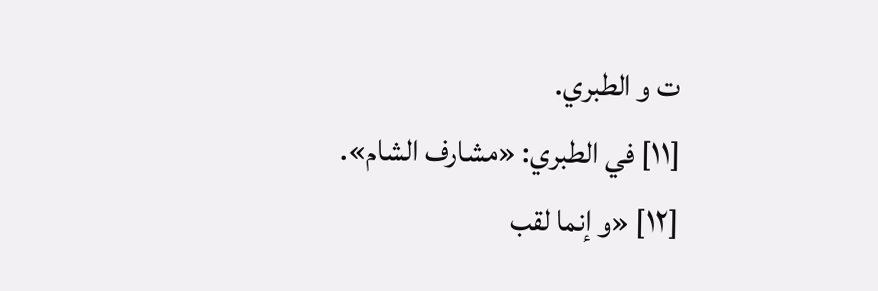ت و الطبري.
[١١] في الطبري: «مشارف الشام».
[١٢] «و إنما لقب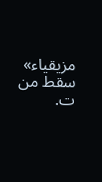مزيقياء» سقط من ت.